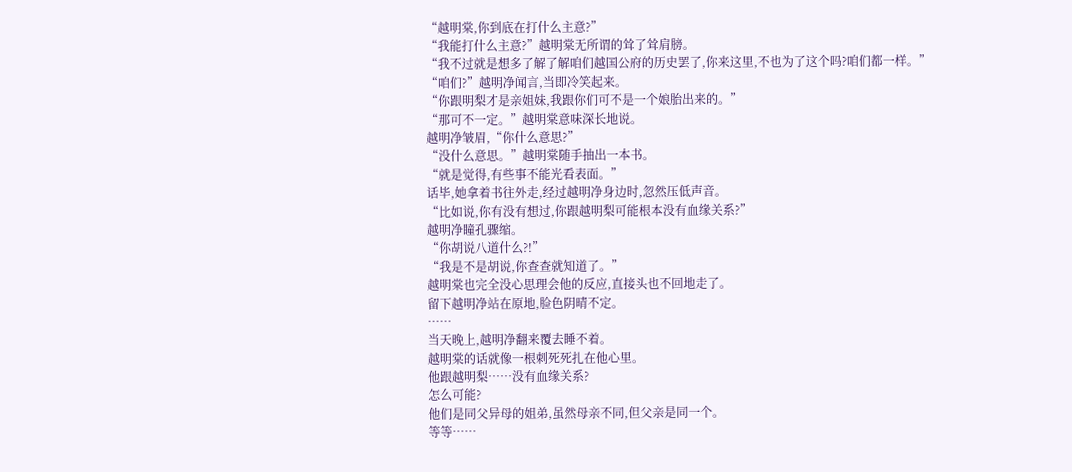“越明棠,你到底在打什么主意?”
“我能打什么主意?”越明棠无所谓的耸了耸肩膀。
“我不过就是想多了解了解咱们越国公府的历史罢了,你来这里,不也为了这个吗?咱们都一样。”
“咱们?”越明净闻言,当即冷笑起来。
“你跟明梨才是亲姐妹,我跟你们可不是一个娘胎出来的。”
“那可不一定。”越明棠意味深长地说。
越明净皱眉,“你什么意思?”
“没什么意思。”越明棠随手抽出一本书。
“就是觉得,有些事不能光看表面。”
话毕,她拿着书往外走,经过越明净身边时,忽然压低声音。
“比如说,你有没有想过,你跟越明梨可能根本没有血缘关系?”
越明净瞳孔骤缩。
“你胡说八道什么?!”
“我是不是胡说,你查查就知道了。”
越明棠也完全没心思理会他的反应,直接头也不回地走了。
留下越明净站在原地,脸色阴晴不定。
……
当天晚上,越明净翻来覆去睡不着。
越明棠的话就像一根刺死死扎在他心里。
他跟越明梨……没有血缘关系?
怎么可能?
他们是同父异母的姐弟,虽然母亲不同,但父亲是同一个。
等等……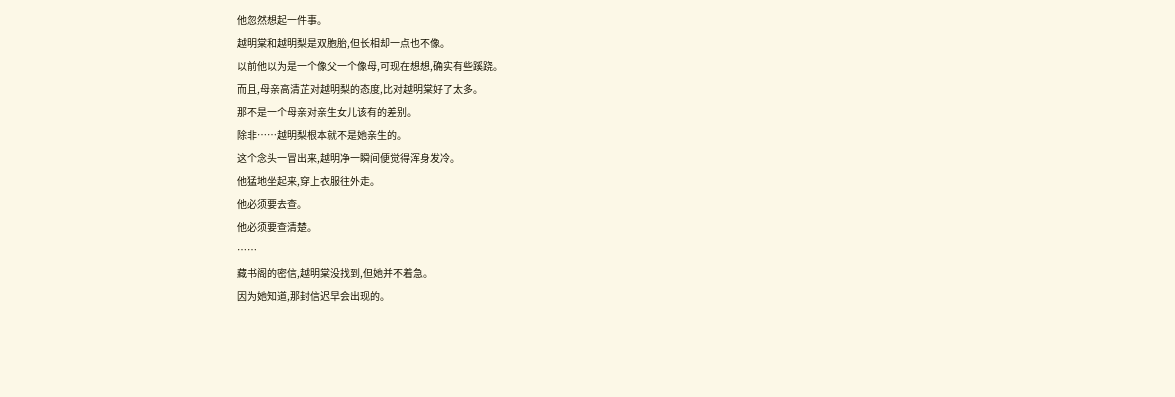他忽然想起一件事。
越明棠和越明梨是双胞胎,但长相却一点也不像。
以前他以为是一个像父一个像母,可现在想想,确实有些蹊跷。
而且,母亲高清芷对越明梨的态度,比对越明棠好了太多。
那不是一个母亲对亲生女儿该有的差别。
除非……越明梨根本就不是她亲生的。
这个念头一冒出来,越明净一瞬间便觉得浑身发冷。
他猛地坐起来,穿上衣服往外走。
他必须要去查。
他必须要查清楚。
……
藏书阁的密信,越明棠没找到,但她并不着急。
因为她知道,那封信迟早会出现的。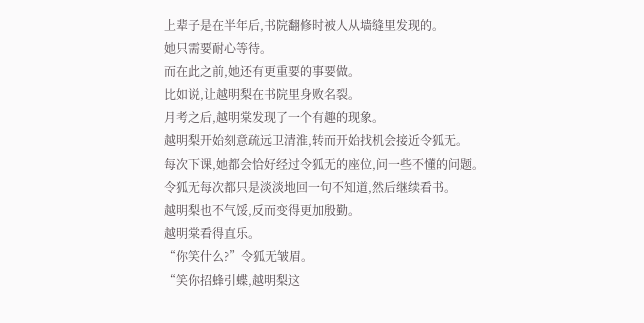上辈子是在半年后,书院翻修时被人从墙缝里发现的。
她只需要耐心等待。
而在此之前,她还有更重要的事要做。
比如说,让越明梨在书院里身败名裂。
月考之后,越明棠发现了一个有趣的现象。
越明梨开始刻意疏远卫清淮,转而开始找机会接近令狐无。
每次下课,她都会恰好经过令狐无的座位,问一些不懂的问题。
令狐无每次都只是淡淡地回一句不知道,然后继续看书。
越明梨也不气馁,反而变得更加殷勤。
越明棠看得直乐。
“你笑什么?”令狐无皱眉。
“笑你招蜂引蝶,越明梨这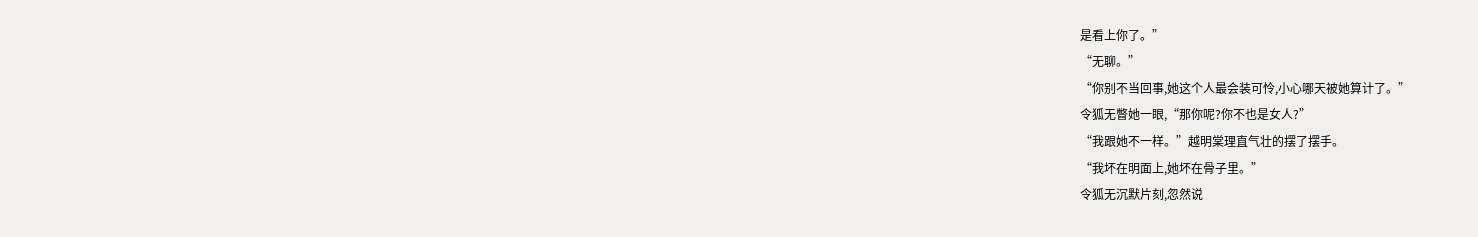是看上你了。”
“无聊。”
“你别不当回事,她这个人最会装可怜,小心哪天被她算计了。”
令狐无瞥她一眼,“那你呢?你不也是女人?”
“我跟她不一样。”越明棠理直气壮的摆了摆手。
“我坏在明面上,她坏在骨子里。”
令狐无沉默片刻,忽然说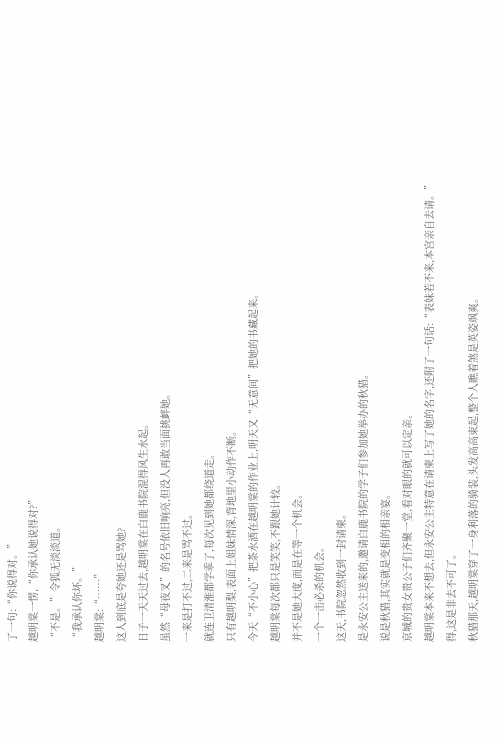了一句:“你说得对。”
越明棠一愣,“你承认她说得对?”
“不是。”令狐无淡淡道。
“我承认你坏。”
越明棠:“……”
这人到底是夸她还是骂她?
日子一天天过去,越明棠在白鹿书院混得风生水起。
虽然“母夜叉”的名号依旧响亮,但没人再敢当面挑衅她。
一来是打不过,二来是骂不过。
就连卫清淮都学乖了,每次见到她都绕道走。
只有越明梨,表面上姐妹情深,背地里小动作不断。
今天“不小心”把茶水洒在越明棠的作业上,明天又“无意间”把她的书藏起来。
越明棠每次都只是笑笑,不跟她计较。
并不是她大度,而是在等一个机会。
一个一击必杀的机会。
这天,书院忽然收到一封请柬。
是永安公主送来的,邀请白鹿书院的学子们参加她举办的秋猎。
说是秋猎,其实就是变相的相亲宴。
京城的贵女贵公子们齐聚一堂,看对眼的就可以定亲。
越明棠本来不想去,但永安公主特意在请柬上写了她的名字,还附了一句话:“表妹若不来,本宫亲自去请。”
得,这是非去不可了。
秋猎那天,越明棠穿了一身利落的骑装,头发高高束起,整个人瞧着煞是英姿飒爽。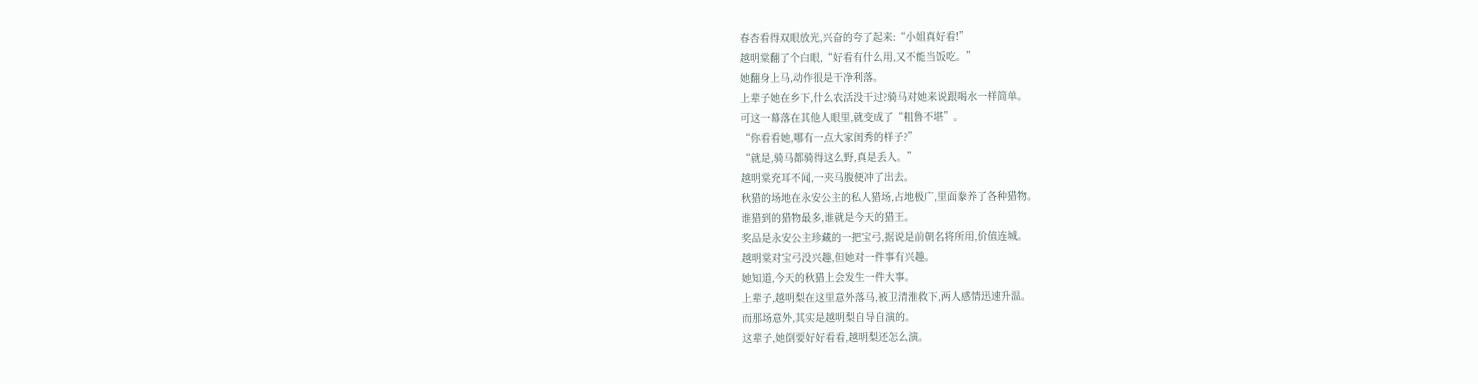春杏看得双眼放光,兴奋的夸了起来:“小姐真好看!”
越明棠翻了个白眼,“好看有什么用,又不能当饭吃。”
她翻身上马,动作很是干净利落。
上辈子她在乡下,什么农活没干过?骑马对她来说跟喝水一样简单。
可这一幕落在其他人眼里,就变成了“粗鲁不堪”。
“你看看她,哪有一点大家闺秀的样子?”
“就是,骑马都骑得这么野,真是丢人。”
越明棠充耳不闻,一夹马腹便冲了出去。
秋猎的场地在永安公主的私人猎场,占地极广,里面豢养了各种猎物。
谁猎到的猎物最多,谁就是今天的猎王。
奖品是永安公主珍藏的一把宝弓,据说是前朝名将所用,价值连城。
越明棠对宝弓没兴趣,但她对一件事有兴趣。
她知道,今天的秋猎上会发生一件大事。
上辈子,越明梨在这里意外落马,被卫清淮救下,两人感情迅速升温。
而那场意外,其实是越明梨自导自演的。
这辈子,她倒要好好看看,越明梨还怎么演。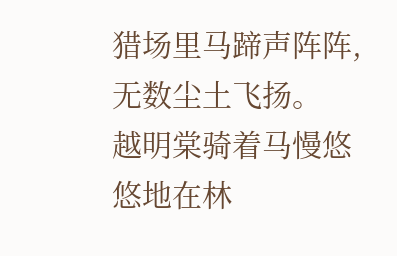猎场里马蹄声阵阵,无数尘土飞扬。
越明棠骑着马慢悠悠地在林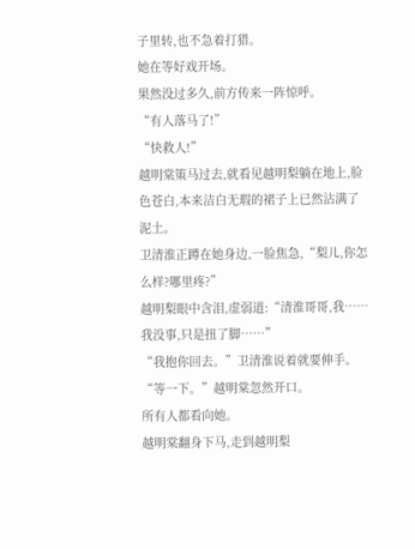子里转,也不急着打猎。
她在等好戏开场。
果然没过多久,前方传来一阵惊呼。
“有人落马了!”
“快救人!”
越明棠策马过去,就看见越明梨躺在地上,脸色苍白,本来洁白无瑕的裙子上已然沾满了泥土。
卫清淮正蹲在她身边,一脸焦急,“梨儿,你怎么样?哪里疼?”
越明梨眼中含泪,虚弱道:“清淮哥哥,我……我没事,只是扭了脚……”
“我抱你回去。”卫清淮说着就要伸手。
“等一下。”越明棠忽然开口。
所有人都看向她。
越明棠翻身下马,走到越明梨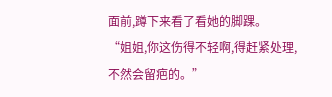面前,蹲下来看了看她的脚踝。
“姐姐,你这伤得不轻啊,得赶紧处理,不然会留疤的。”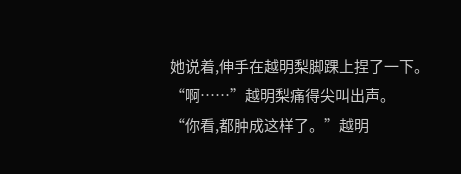她说着,伸手在越明梨脚踝上捏了一下。
“啊……”越明梨痛得尖叫出声。
“你看,都肿成这样了。”越明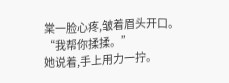棠一脸心疼,皱着眉头开口。
“我帮你揉揉。”
她说着,手上用力一拧。